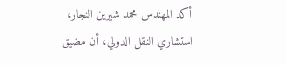أكد المهندس محمد شيرين النجار، استشاري النقل الدولي، أن مضيق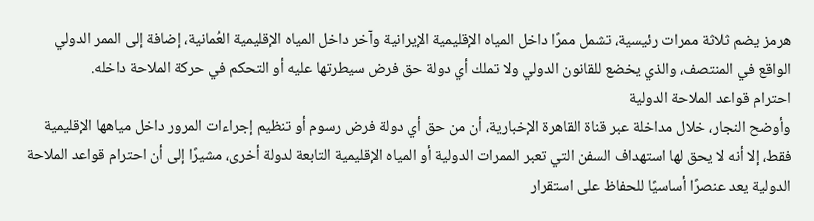هرمز يضم ثلاثة ممرات رئيسية، تشمل ممرًا داخل المياه الإقليمية الإيرانية وآخر داخل المياه الإقليمية العُمانية، إضافة إلى الممر الدولي الواقع في المنتصف، والذي يخضع للقانون الدولي ولا تملك أي دولة حق فرض سيطرتها عليه أو التحكم في حركة الملاحة داخله.
احترام قواعد الملاحة الدولية
وأوضح النجار، خلال مداخلة عبر قناة القاهرة الإخبارية، أن من حق أي دولة فرض رسوم أو تنظيم إجراءات المرور داخل مياهها الإقليمية فقط، إلا أنه لا يحق لها استهداف السفن التي تعبر الممرات الدولية أو المياه الإقليمية التابعة لدولة أخرى، مشيرًا إلى أن احترام قواعد الملاحة الدولية يعد عنصرًا أساسيًا للحفاظ على استقرار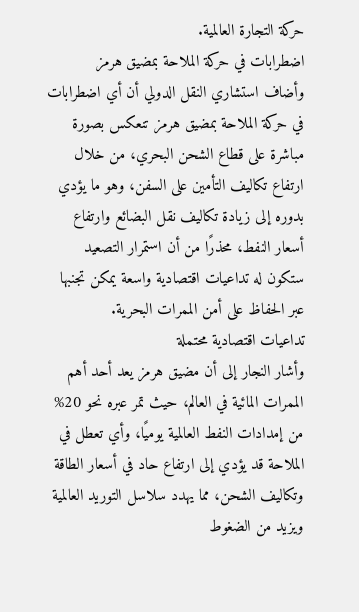حركة التجارة العالمية.
اضطرابات في حركة الملاحة بمضيق هرمز
وأضاف استشاري النقل الدولي أن أي اضطرابات في حركة الملاحة بمضيق هرمز تنعكس بصورة مباشرة على قطاع الشحن البحري، من خلال ارتفاع تكاليف التأمين على السفن، وهو ما يؤدي بدوره إلى زيادة تكاليف نقل البضائع وارتفاع أسعار النفط، محذرًا من أن استمرار التصعيد ستكون له تداعيات اقتصادية واسعة يمكن تجنبها عبر الحفاظ على أمن الممرات البحرية.
تداعيات اقتصادية محتملة
وأشار النجار إلى أن مضيق هرمز يعد أحد أهم الممرات المائية في العالم، حيث تمر عبره نحو 20% من إمدادات النفط العالمية يوميًا، وأي تعطل في الملاحة قد يؤدي إلى ارتفاع حاد في أسعار الطاقة وتكاليف الشحن، مما يهدد سلاسل التوريد العالمية ويزيد من الضغوط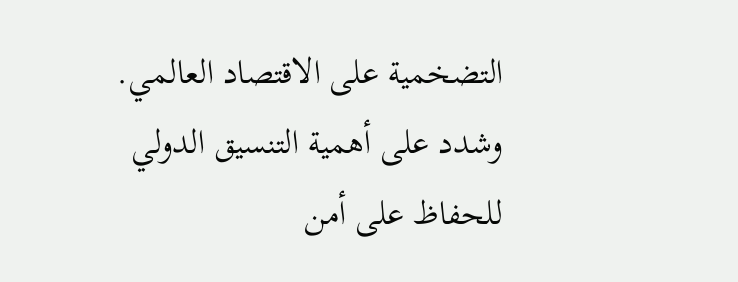التضخمية على الاقتصاد العالمي.
وشدد على أهمية التنسيق الدولي للحفاظ على أمن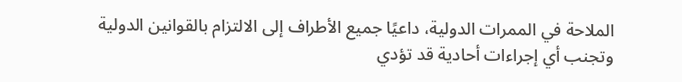الملاحة في الممرات الدولية، داعيًا جميع الأطراف إلى الالتزام بالقوانين الدولية وتجنب أي إجراءات أحادية قد تؤدي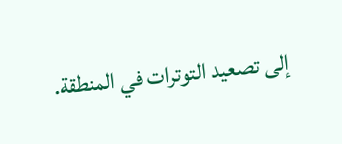إلى تصعيد التوترات في المنطقة.